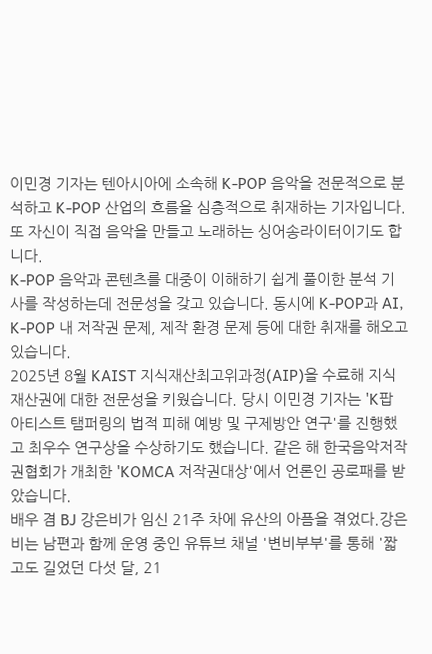이민경 기자는 텐아시아에 소속해 K-POP 음악을 전문적으로 분석하고 K-POP 산업의 흐름을 심층적으로 취재하는 기자입니다. 또 자신이 직접 음악을 만들고 노래하는 싱어송라이터이기도 합니다.
K-POP 음악과 콘텐츠를 대중이 이해하기 쉽게 풀이한 분석 기사를 작성하는데 전문성을 갖고 있습니다. 동시에 K-POP과 AI, K-POP 내 저작권 문제, 제작 환경 문제 등에 대한 취재를 해오고 있습니다.
2025년 8월 KAIST 지식재산최고위과정(AIP)을 수료해 지식재산권에 대한 전문성을 키웠습니다. 당시 이민경 기자는 'K팝 아티스트 탬퍼링의 법적 피해 예방 및 구제방안 연구'를 진행했고 최우수 연구상을 수상하기도 했습니다. 같은 해 한국음악저작권협회가 개최한 'KOMCA 저작권대상'에서 언론인 공로패를 받았습니다.
배우 겸 BJ 강은비가 임신 21주 차에 유산의 아픔을 겪었다.강은비는 남편과 함께 운영 중인 유튜브 채널 '변비부부'를 통해 '짧고도 길었던 다섯 달, 21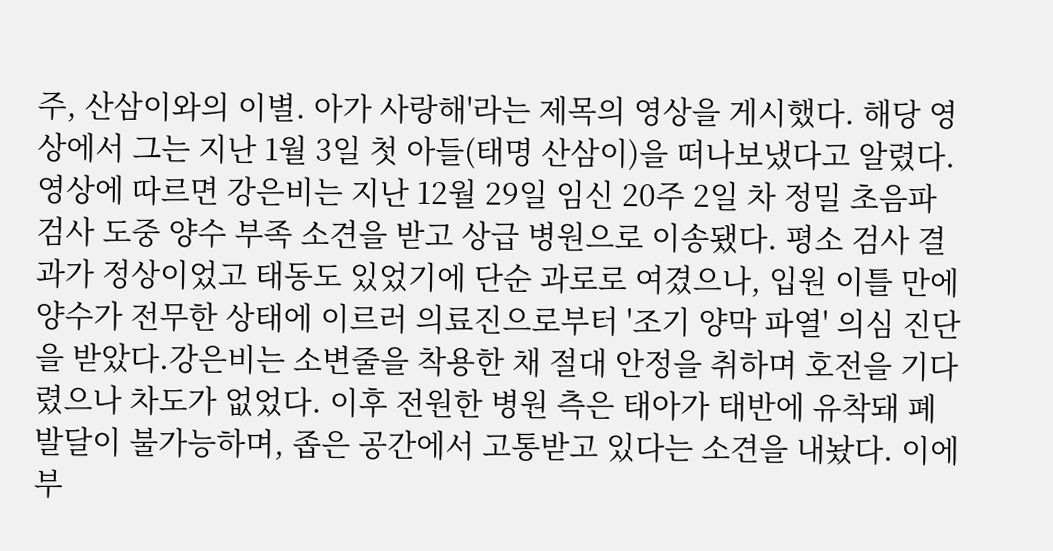주, 산삼이와의 이별. 아가 사랑해'라는 제목의 영상을 게시했다. 해당 영상에서 그는 지난 1월 3일 첫 아들(태명 산삼이)을 떠나보냈다고 알렸다.영상에 따르면 강은비는 지난 12월 29일 임신 20주 2일 차 정밀 초음파 검사 도중 양수 부족 소견을 받고 상급 병원으로 이송됐다. 평소 검사 결과가 정상이었고 태동도 있었기에 단순 과로로 여겼으나, 입원 이틀 만에 양수가 전무한 상태에 이르러 의료진으로부터 '조기 양막 파열' 의심 진단을 받았다.강은비는 소변줄을 착용한 채 절대 안정을 취하며 호전을 기다렸으나 차도가 없었다. 이후 전원한 병원 측은 태아가 태반에 유착돼 폐 발달이 불가능하며, 좁은 공간에서 고통받고 있다는 소견을 내놨다. 이에 부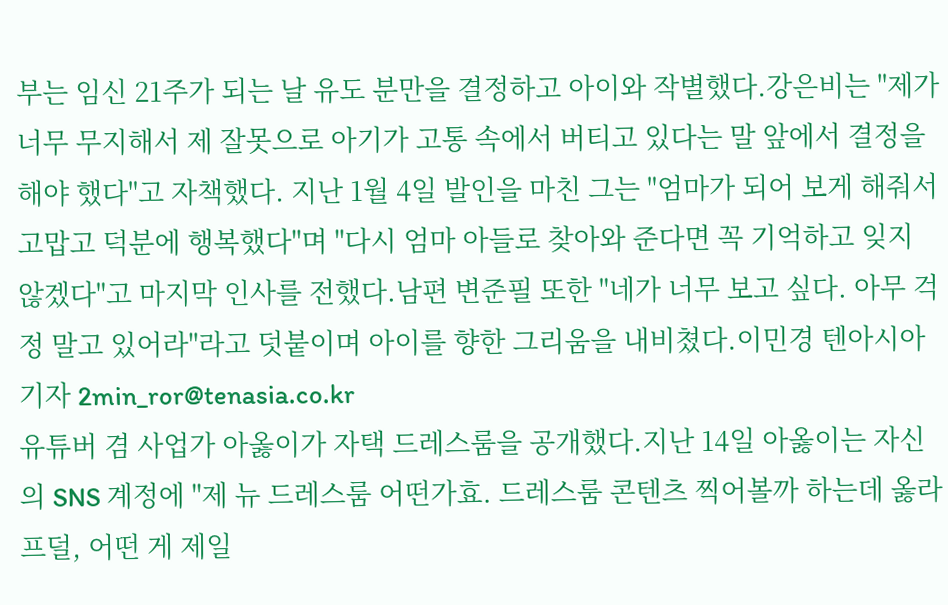부는 임신 21주가 되는 날 유도 분만을 결정하고 아이와 작별했다.강은비는 "제가 너무 무지해서 제 잘못으로 아기가 고통 속에서 버티고 있다는 말 앞에서 결정을 해야 했다"고 자책했다. 지난 1월 4일 발인을 마친 그는 "엄마가 되어 보게 해줘서 고맙고 덕분에 행복했다"며 "다시 엄마 아들로 찾아와 준다면 꼭 기억하고 잊지 않겠다"고 마지막 인사를 전했다.남편 변준필 또한 "네가 너무 보고 싶다. 아무 걱정 말고 있어라"라고 덧붙이며 아이를 향한 그리움을 내비쳤다.이민경 텐아시아 기자 2min_ror@tenasia.co.kr
유튜버 겸 사업가 아옳이가 자택 드레스룸을 공개했다.지난 14일 아옳이는 자신의 SNS 계정에 "제 뉴 드레스룸 어떤가효. 드레스룸 콘텐츠 찍어볼까 하는데 옳라프덜, 어떤 게 제일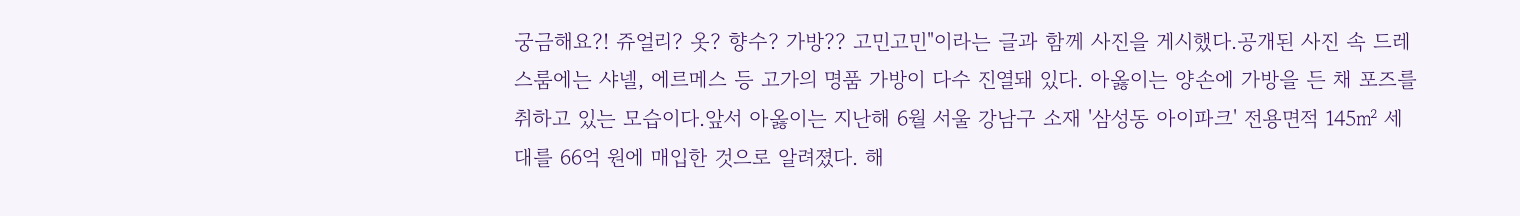궁금해요?! 쥬얼리? 옷? 향수? 가방?? 고민고민"이라는 글과 함께 사진을 게시했다.공개된 사진 속 드레스룸에는 샤넬, 에르메스 등 고가의 명품 가방이 다수 진열돼 있다. 아옳이는 양손에 가방을 든 채 포즈를 취하고 있는 모습이다.앞서 아옳이는 지난해 6월 서울 강남구 소재 '삼성동 아이파크' 전용면적 145㎡ 세대를 66억 원에 매입한 것으로 알려졌다. 해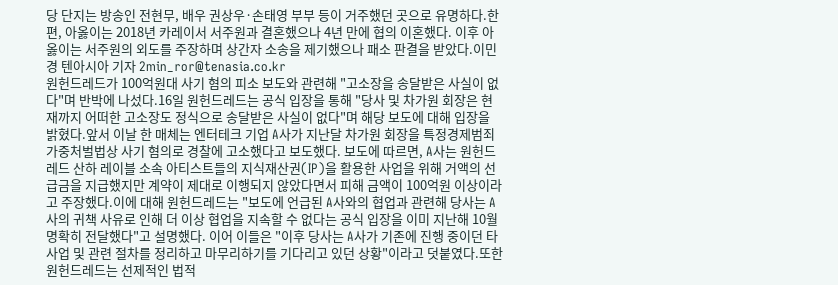당 단지는 방송인 전현무, 배우 권상우·손태영 부부 등이 거주했던 곳으로 유명하다.한편, 아옳이는 2018년 카레이서 서주원과 결혼했으나 4년 만에 협의 이혼했다. 이후 아옳이는 서주원의 외도를 주장하며 상간자 소송을 제기했으나 패소 판결을 받았다.이민경 텐아시아 기자 2min_ror@tenasia.co.kr
원헌드레드가 100억원대 사기 혐의 피소 보도와 관련해 "고소장을 송달받은 사실이 없다"며 반박에 나섰다.16일 원헌드레드는 공식 입장을 통해 "당사 및 차가원 회장은 현재까지 어떠한 고소장도 정식으로 송달받은 사실이 없다"며 해당 보도에 대해 입장을 밝혔다.앞서 이날 한 매체는 엔터테크 기업 A사가 지난달 차가원 회장을 특정경제범죄가중처벌법상 사기 혐의로 경찰에 고소했다고 보도했다. 보도에 따르면, A사는 원헌드레드 산하 레이블 소속 아티스트들의 지식재산권(IP)을 활용한 사업을 위해 거액의 선급금을 지급했지만 계약이 제대로 이행되지 않았다면서 피해 금액이 100억원 이상이라고 주장했다.이에 대해 원헌드레드는 "보도에 언급된 A사와의 협업과 관련해 당사는 A사의 귀책 사유로 인해 더 이상 협업을 지속할 수 없다는 공식 입장을 이미 지난해 10월 명확히 전달했다"고 설명했다. 이어 이들은 "이후 당사는 A사가 기존에 진행 중이던 타 사업 및 관련 절차를 정리하고 마무리하기를 기다리고 있던 상황"이라고 덧붙였다.또한 원헌드레드는 선제적인 법적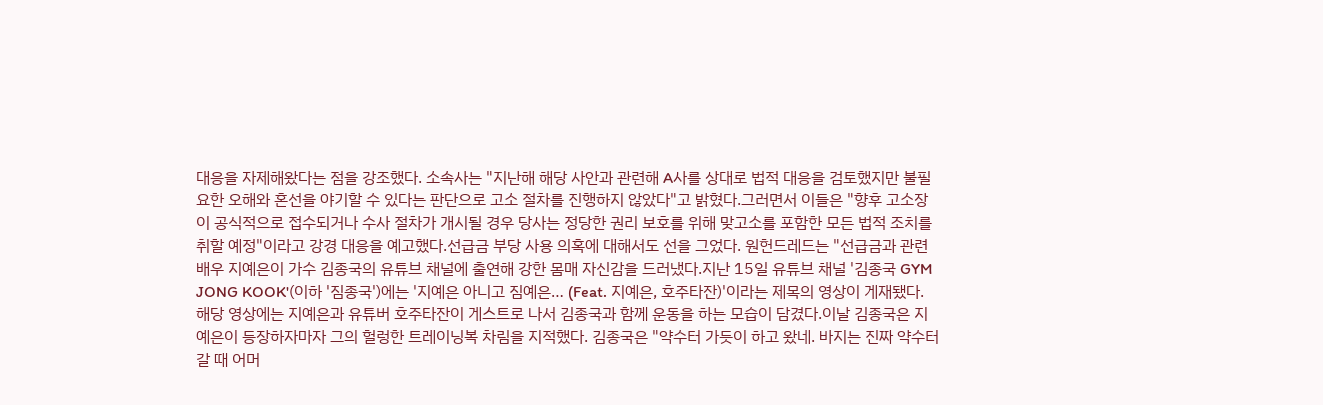대응을 자제해왔다는 점을 강조했다. 소속사는 "지난해 해당 사안과 관련해 A사를 상대로 법적 대응을 검토했지만 불필요한 오해와 혼선을 야기할 수 있다는 판단으로 고소 절차를 진행하지 않았다"고 밝혔다.그러면서 이들은 "향후 고소장이 공식적으로 접수되거나 수사 절차가 개시될 경우 당사는 정당한 권리 보호를 위해 맞고소를 포함한 모든 법적 조치를 취할 예정"이라고 강경 대응을 예고했다.선급금 부당 사용 의혹에 대해서도 선을 그었다. 원헌드레드는 "선급금과 관련
배우 지예은이 가수 김종국의 유튜브 채널에 출연해 강한 몸매 자신감을 드러냈다.지난 15일 유튜브 채널 '김종국 GYM JONG KOOK'(이하 '짐종국')에는 '지예은 아니고 짐예은… (Feat. 지예은, 호주타잔)'이라는 제목의 영상이 게재됐다. 해당 영상에는 지예은과 유튜버 호주타잔이 게스트로 나서 김종국과 함께 운동을 하는 모습이 담겼다.이날 김종국은 지예은이 등장하자마자 그의 헐렁한 트레이닝복 차림을 지적했다. 김종국은 "약수터 가듯이 하고 왔네. 바지는 진짜 약수터 갈 때 어머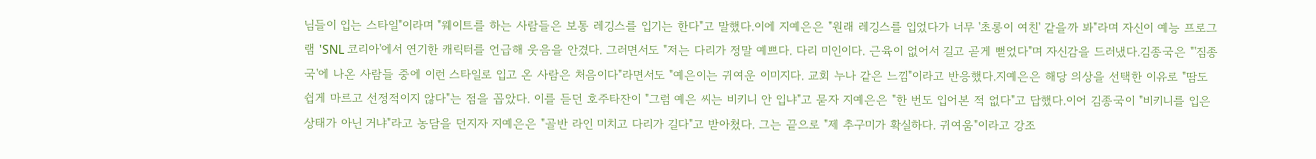님들이 입는 스타일"이라며 "웨이트를 하는 사람들은 보통 레깅스를 입기는 한다"고 말했다.이에 지예은은 "원래 레깅스를 입었다가 너무 '초롱이 여친' 같을까 봐"라며 자신이 예능 프로그램 'SNL 코리아'에서 연기한 캐릭터를 언급해 웃음을 안겼다. 그러면서도 "저는 다리가 정말 예쁘다. 다리 미인이다. 근육이 없어서 길고 곧게 뻗었다"며 자신감을 드러냈다.김종국은 "'짐종국'에 나온 사람들 중에 이런 스타일로 입고 온 사람은 처음이다"라면서도 "예은이는 귀여운 이미지다. 교회 누나 같은 느낌"이라고 반응했다.지예은은 해당 의상을 선택한 이유로 "땀도 쉽게 마르고 선정적이지 않다"는 점을 꼽았다. 이를 듣던 호주타잔이 "그럼 예은 씨는 비키니 안 입냐"고 묻자 지예은은 "한 번도 입어본 적 없다"고 답했다.이어 김종국이 "비키니를 입은 상태가 아닌 거냐"라고 농담을 던지자 지예은은 "골반 라인 미치고 다리가 길다"고 받아쳤다. 그는 끝으로 "제 추구미가 확실하다. 귀여움"이라고 강조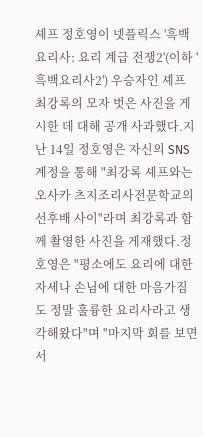셰프 정호영이 넷플릭스 '흑백요리사: 요리 계급 전쟁2'(이하 '흑백요리사2') 우승자인 셰프 최강록의 모자 벗은 사진을 게시한 데 대해 공개 사과했다.지난 14일 정호영은 자신의 SNS 계정을 통해 "최강록 셰프와는 오사카 츠지조리사전문학교의 선후배 사이"라며 최강록과 함께 촬영한 사진을 게재했다.정호영은 "평소에도 요리에 대한 자세나 손님에 대한 마음가짐도 정말 훌륭한 요리사라고 생각해왔다"며 "마지막 회를 보면서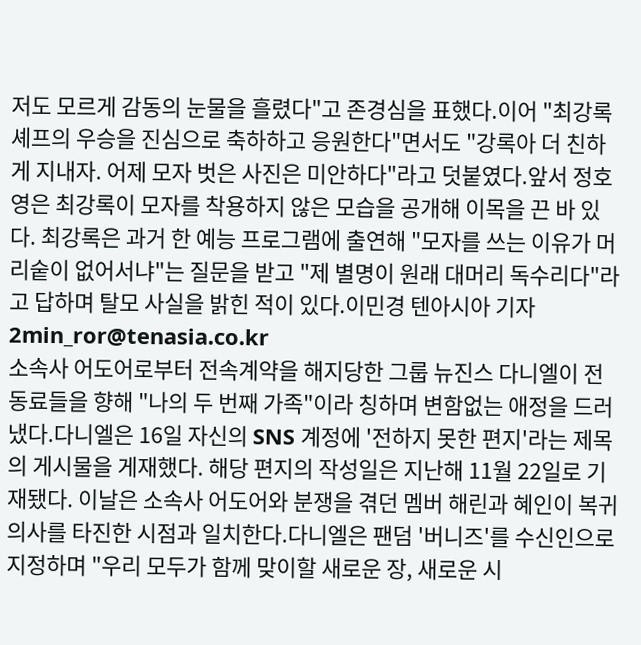저도 모르게 감동의 눈물을 흘렸다"고 존경심을 표했다.이어 "최강록 셰프의 우승을 진심으로 축하하고 응원한다"면서도 "강록아 더 친하게 지내자. 어제 모자 벗은 사진은 미안하다"라고 덧붙였다.앞서 정호영은 최강록이 모자를 착용하지 않은 모습을 공개해 이목을 끈 바 있다. 최강록은 과거 한 예능 프로그램에 출연해 "모자를 쓰는 이유가 머리숱이 없어서냐"는 질문을 받고 "제 별명이 원래 대머리 독수리다"라고 답하며 탈모 사실을 밝힌 적이 있다.이민경 텐아시아 기자 2min_ror@tenasia.co.kr
소속사 어도어로부터 전속계약을 해지당한 그룹 뉴진스 다니엘이 전 동료들을 향해 "나의 두 번째 가족"이라 칭하며 변함없는 애정을 드러냈다.다니엘은 16일 자신의 SNS 계정에 '전하지 못한 편지'라는 제목의 게시물을 게재했다. 해당 편지의 작성일은 지난해 11월 22일로 기재됐다. 이날은 소속사 어도어와 분쟁을 겪던 멤버 해린과 혜인이 복귀 의사를 타진한 시점과 일치한다.다니엘은 팬덤 '버니즈'를 수신인으로 지정하며 "우리 모두가 함께 맞이할 새로운 장, 새로운 시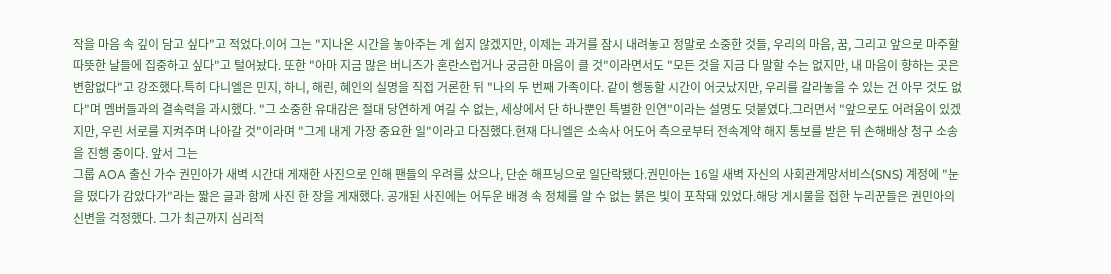작을 마음 속 깊이 담고 싶다"고 적었다.이어 그는 "지나온 시간을 놓아주는 게 쉽지 않겠지만, 이제는 과거를 잠시 내려놓고 정말로 소중한 것들, 우리의 마음, 꿈, 그리고 앞으로 마주할 따뜻한 날들에 집중하고 싶다"고 털어놨다. 또한 "아마 지금 많은 버니즈가 혼란스럽거나 궁금한 마음이 클 것"이라면서도 "모든 것을 지금 다 말할 수는 없지만, 내 마음이 향하는 곳은 변함없다"고 강조했다.특히 다니엘은 민지, 하니, 해린, 혜인의 실명을 직접 거론한 뒤 "나의 두 번째 가족이다. 같이 행동할 시간이 어긋났지만, 우리를 갈라놓을 수 있는 건 아무 것도 없다"며 멤버들과의 결속력을 과시했다. "그 소중한 유대감은 절대 당연하게 여길 수 없는, 세상에서 단 하나뿐인 특별한 인연"이라는 설명도 덧붙였다.그러면서 "앞으로도 어려움이 있겠지만, 우린 서로를 지켜주며 나아갈 것"이라며 "그게 내게 가장 중요한 일"이라고 다짐했다.현재 다니엘은 소속사 어도어 측으로부터 전속계약 해지 통보를 받은 뒤 손해배상 청구 소송을 진행 중이다. 앞서 그는
그룹 AOA 출신 가수 권민아가 새벽 시간대 게재한 사진으로 인해 팬들의 우려를 샀으나, 단순 해프닝으로 일단락됐다.권민아는 16일 새벽 자신의 사회관계망서비스(SNS) 계정에 "눈을 떴다가 감았다가"라는 짧은 글과 함께 사진 한 장을 게재했다. 공개된 사진에는 어두운 배경 속 정체를 알 수 없는 붉은 빛이 포착돼 있었다.해당 게시물을 접한 누리꾼들은 권민아의 신변을 걱정했다. 그가 최근까지 심리적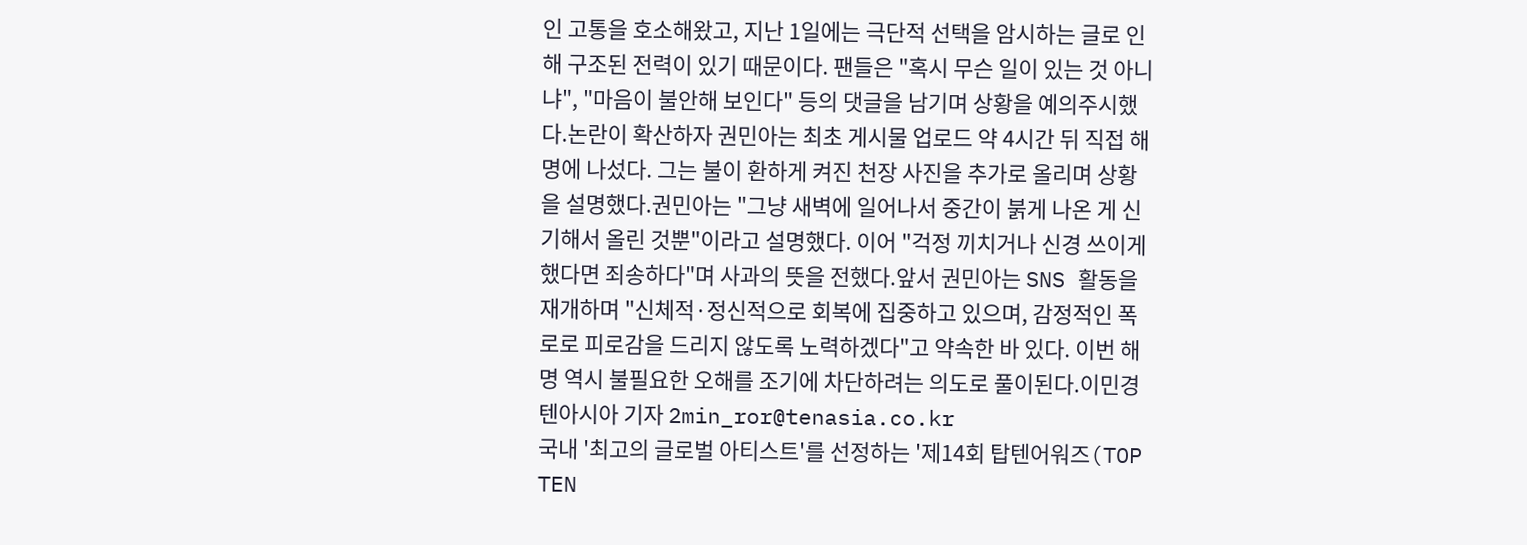인 고통을 호소해왔고, 지난 1일에는 극단적 선택을 암시하는 글로 인해 구조된 전력이 있기 때문이다. 팬들은 "혹시 무슨 일이 있는 것 아니냐", "마음이 불안해 보인다" 등의 댓글을 남기며 상황을 예의주시했다.논란이 확산하자 권민아는 최초 게시물 업로드 약 4시간 뒤 직접 해명에 나섰다. 그는 불이 환하게 켜진 천장 사진을 추가로 올리며 상황을 설명했다.권민아는 "그냥 새벽에 일어나서 중간이 붉게 나온 게 신기해서 올린 것뿐"이라고 설명했다. 이어 "걱정 끼치거나 신경 쓰이게 했다면 죄송하다"며 사과의 뜻을 전했다.앞서 권민아는 SNS 활동을 재개하며 "신체적·정신적으로 회복에 집중하고 있으며, 감정적인 폭로로 피로감을 드리지 않도록 노력하겠다"고 약속한 바 있다. 이번 해명 역시 불필요한 오해를 조기에 차단하려는 의도로 풀이된다.이민경 텐아시아 기자 2min_ror@tenasia.co.kr
국내 '최고의 글로벌 아티스트'를 선정하는 '제14회 탑텐어워즈(TOP TEN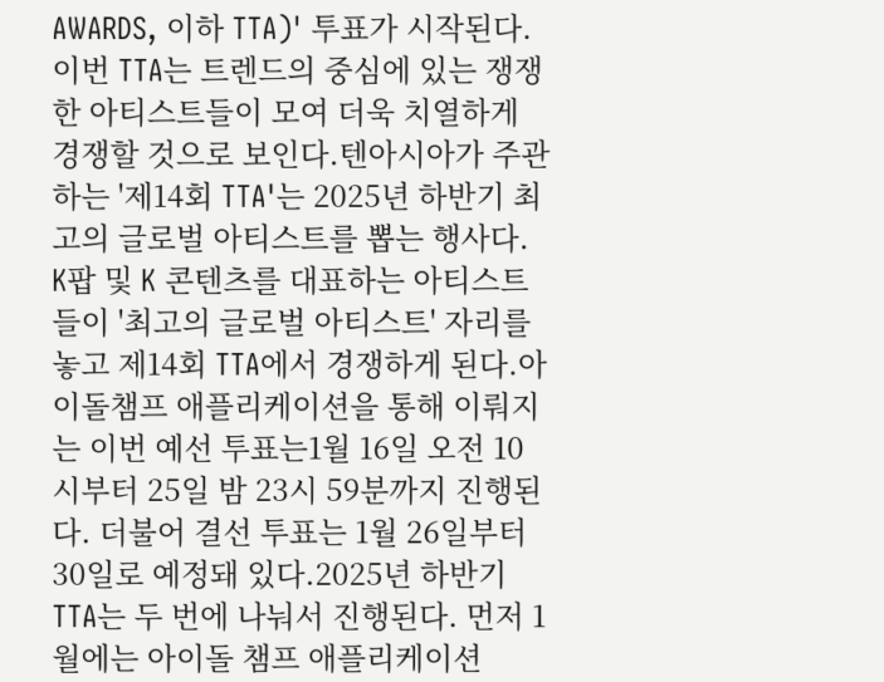AWARDS, 이하 TTA)' 투표가 시작된다. 이번 TTA는 트렌드의 중심에 있는 쟁쟁한 아티스트들이 모여 더욱 치열하게 경쟁할 것으로 보인다.텐아시아가 주관하는 '제14회 TTA'는 2025년 하반기 최고의 글로벌 아티스트를 뽑는 행사다. K팝 및 K 콘텐츠를 대표하는 아티스트들이 '최고의 글로벌 아티스트' 자리를 놓고 제14회 TTA에서 경쟁하게 된다.아이돌챔프 애플리케이션을 통해 이뤄지는 이번 예선 투표는1월 16일 오전 10시부터 25일 밤 23시 59분까지 진행된다. 더불어 결선 투표는 1월 26일부터 30일로 예정돼 있다.2025년 하반기 TTA는 두 번에 나눠서 진행된다. 먼저 1월에는 아이돌 챔프 애플리케이션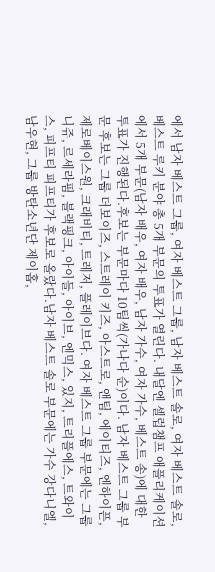에서 남자 베스트 그룹, 여자 베스트 그룹, 남자 베스트 솔로, 여자 베스트 솔로, 베스트 루키 분야 총 5개 부문의 투표가 열린다. 내달엔 셀럽챔프 애플리케이션에서 5개 부문(남자 배우, 여자 배우, 남자 가수, 여자 가수, 베스트 송)에 대한 투표가 진행된다.후보는 부문마다 10팀씩(가나다 순)이다. 남자 베스트 그룹 부문 후보는 그룹 더보이즈, 스트레이 키즈, 아스트로, 앤팀, 에이티즈, 엔하이픈, 제로베이스원, 크래비티, 트레저, 플레이브다. 여자 베스트 그룹 부문에는 그룹 니쥬, 르세라핌, 블랙핑크, 아이들, 아이브, 엔믹스, 있지, 트리플에스, 트와이스, 피프티 피프티가 후보로 올랐다.남자 베스트 솔로 부문에는 가수 강다니엘, 남우현, 그룹 방탄소년단 제이홉,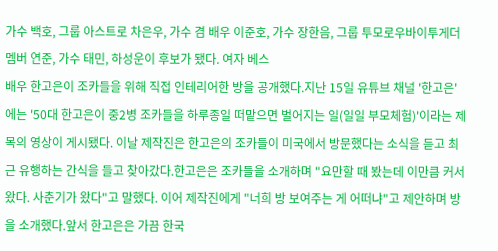가수 백호, 그룹 아스트로 차은우, 가수 겸 배우 이준호, 가수 장한음, 그룹 투모로우바이투게더 멤버 연준, 가수 태민, 하성운이 후보가 됐다. 여자 베스
배우 한고은이 조카들을 위해 직접 인테리어한 방을 공개했다.지난 15일 유튜브 채널 '한고은'에는 '50대 한고은이 중2병 조카들을 하루종일 떠맡으면 벌어지는 일(일일 부모체험)'이라는 제목의 영상이 게시됐다. 이날 제작진은 한고은의 조카들이 미국에서 방문했다는 소식을 듣고 최근 유행하는 간식을 들고 찾아갔다.한고은은 조카들을 소개하며 "요만할 때 봤는데 이만큼 커서 왔다. 사춘기가 왔다"고 말했다. 이어 제작진에게 "너희 방 보여주는 게 어떠냐"고 제안하며 방을 소개했다.앞서 한고은은 가끔 한국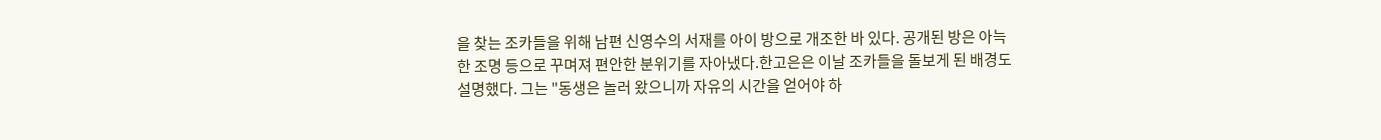을 찾는 조카들을 위해 남편 신영수의 서재를 아이 방으로 개조한 바 있다. 공개된 방은 아늑한 조명 등으로 꾸며져 편안한 분위기를 자아냈다.한고은은 이날 조카들을 돌보게 된 배경도 설명했다. 그는 "동생은 놀러 왔으니까 자유의 시간을 얻어야 하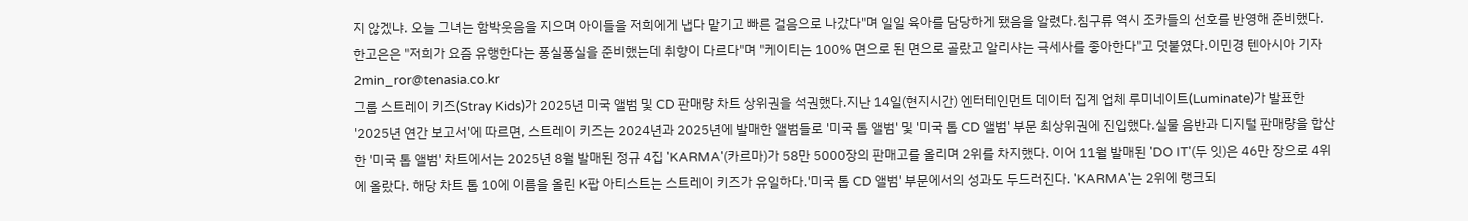지 않겠냐. 오늘 그녀는 함박웃음을 지으며 아이들을 저희에게 냅다 맡기고 빠른 걸음으로 나갔다"며 일일 육아를 담당하게 됐음을 알렸다.침구류 역시 조카들의 선호를 반영해 준비했다. 한고은은 "저희가 요즘 유행한다는 퐁실퐁실을 준비했는데 취향이 다르다"며 "케이티는 100% 면으로 된 면으로 골랐고 알리샤는 극세사를 좋아한다"고 덧붙였다.이민경 텐아시아 기자 2min_ror@tenasia.co.kr
그룹 스트레이 키즈(Stray Kids)가 2025년 미국 앨범 및 CD 판매량 차트 상위권을 석권했다.지난 14일(현지시간) 엔터테인먼트 데이터 집계 업체 루미네이트(Luminate)가 발표한 '2025년 연간 보고서'에 따르면, 스트레이 키즈는 2024년과 2025년에 발매한 앨범들로 '미국 톱 앨범' 및 '미국 톱 CD 앨범' 부문 최상위권에 진입했다.실물 음반과 디지털 판매량을 합산한 '미국 톱 앨범' 차트에서는 2025년 8월 발매된 정규 4집 'KARMA'(카르마)가 58만 5000장의 판매고를 올리며 2위를 차지했다. 이어 11월 발매된 'DO IT'(두 잇)은 46만 장으로 4위에 올랐다. 해당 차트 톱 10에 이름을 올린 K팝 아티스트는 스트레이 키즈가 유일하다.'미국 톱 CD 앨범' 부문에서의 성과도 두드러진다. 'KARMA'는 2위에 랭크되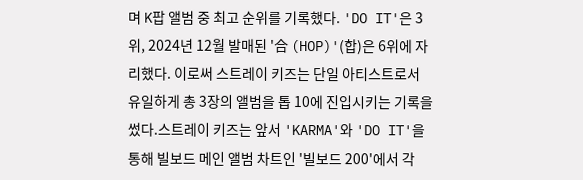며 K팝 앨범 중 최고 순위를 기록했다. 'DO IT'은 3위, 2024년 12월 발매된 '合 (HOP)'(합)은 6위에 자리했다. 이로써 스트레이 키즈는 단일 아티스트로서 유일하게 총 3장의 앨범을 톱 10에 진입시키는 기록을 썼다.스트레이 키즈는 앞서 'KARMA'와 'DO IT'을 통해 빌보드 메인 앨범 차트인 '빌보드 200'에서 각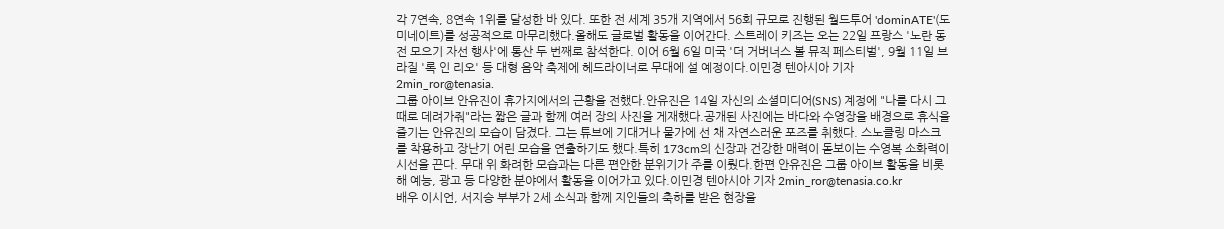각 7연속, 8연속 1위를 달성한 바 있다. 또한 전 세계 35개 지역에서 56회 규모로 진행된 월드투어 'dominATE'(도미네이트)를 성공적으로 마무리했다.올해도 글로벌 활동을 이어간다. 스트레이 키즈는 오는 22일 프랑스 '노란 동전 모으기 자선 행사'에 통산 두 번째로 참석한다. 이어 6월 6일 미국 '더 거버너스 볼 뮤직 페스티벌', 9월 11일 브라질 '록 인 리오' 등 대형 음악 축제에 헤드라이너로 무대에 설 예정이다.이민경 텐아시아 기자 2min_ror@tenasia.
그룹 아이브 안유진이 휴가지에서의 근황을 전했다.안유진은 14일 자신의 소셜미디어(SNS) 계정에 "나를 다시 그때로 데려가줘"라는 짧은 글과 함께 여러 장의 사진을 게재했다.공개된 사진에는 바다와 수영장을 배경으로 휴식을 즐기는 안유진의 모습이 담겼다. 그는 튜브에 기대거나 물가에 선 채 자연스러운 포즈를 취했다. 스노클링 마스크를 착용하고 장난기 어린 모습을 연출하기도 했다.특히 173cm의 신장과 건강한 매력이 돋보이는 수영복 소화력이 시선을 끈다. 무대 위 화려한 모습과는 다른 편안한 분위기가 주를 이뤘다.한편 안유진은 그룹 아이브 활동을 비롯해 예능, 광고 등 다양한 분야에서 활동을 이어가고 있다.이민경 텐아시아 기자 2min_ror@tenasia.co.kr
배우 이시언, 서지승 부부가 2세 소식과 함께 지인들의 축하를 받은 현장을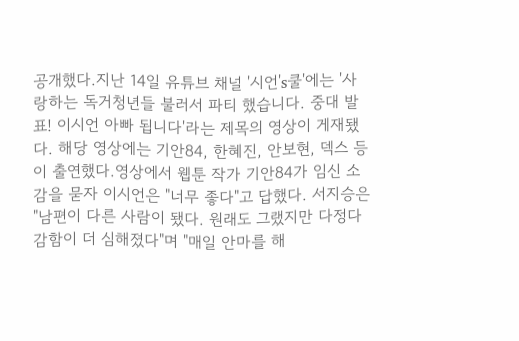공개했다.지난 14일 유튜브 채널 '시언's쿨'에는 '사랑하는 독거청년들 불러서 파티 했습니다. 중대 발표! 이시언 아빠 됩니다'라는 제목의 영상이 게재됐다. 해당 영상에는 기안84, 한혜진, 안보현, 덱스 등이 출연했다.영상에서 웹툰 작가 기안84가 임신 소감을 묻자 이시언은 "너무 좋다"고 답했다. 서지승은 "남편이 다른 사람이 됐다. 원래도 그랬지만 다정다감함이 더 심해졌다"며 "매일 안마를 해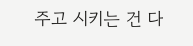주고 시키는 건 다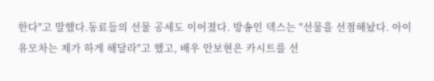한다"고 말했다.동료들의 선물 공세도 이어졌다. 방송인 덱스는 "선물을 선점해놨다. 아이 유모차는 제가 하게 해달라"고 했고, 배우 안보현은 카시트를 선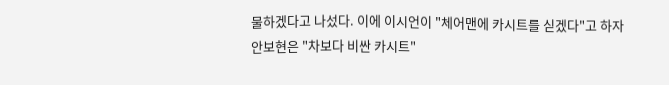물하겠다고 나섰다. 이에 이시언이 "체어맨에 카시트를 싣겠다"고 하자 안보현은 "차보다 비싼 카시트"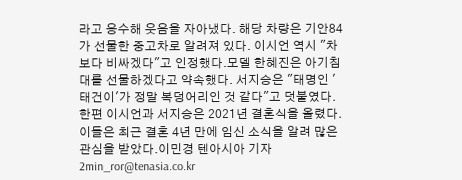라고 응수해 웃음을 자아냈다. 해당 차량은 기안84가 선물한 중고차로 알려져 있다. 이시언 역시 "차보다 비싸겠다"고 인정했다.모델 한혜진은 아기침대를 선물하겠다고 약속했다. 서지승은 "태명인 '태건이'가 정말 복덩어리인 것 같다"고 덧붙였다.한편 이시언과 서지승은 2021년 결혼식을 올렸다. 이들은 최근 결혼 4년 만에 임신 소식을 알려 많은 관심을 받았다.이민경 텐아시아 기자 2min_ror@tenasia.co.kr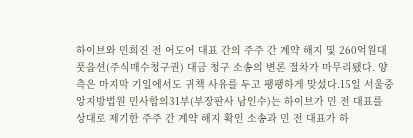하이브와 민희진 전 어도어 대표 간의 주주 간 계약 해지 및 260억원대 풋옵션(주식매수청구권) 대금 청구 소송의 변론 절차가 마무리됐다. 양측은 마지막 기일에서도 귀책 사유를 두고 팽팽하게 맞섰다.15일 서울중앙지방법원 민사합의31부(부장판사 남인수)는 하이브가 민 전 대표를 상대로 제기한 주주 간 계약 해지 확인 소송과 민 전 대표가 하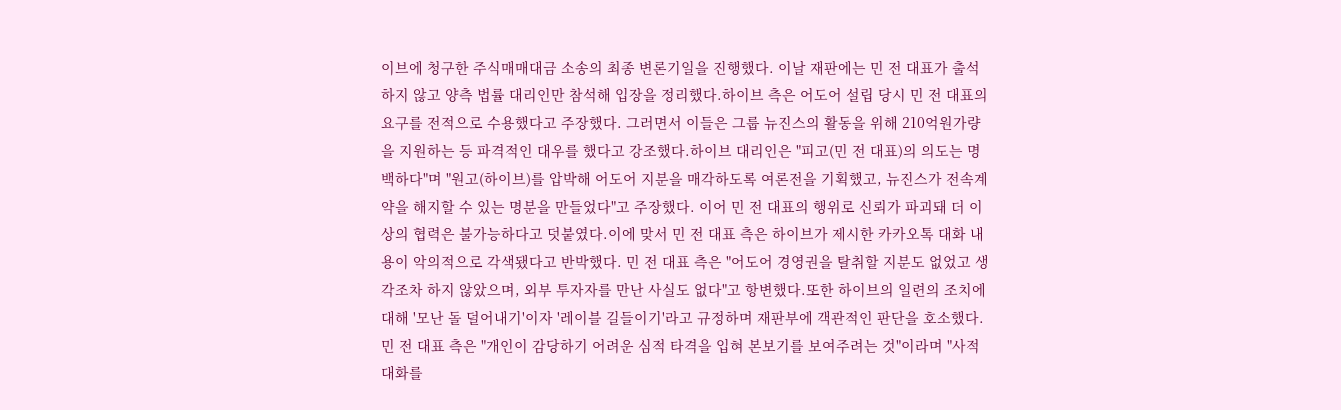이브에 청구한 주식매매대금 소송의 최종 변론기일을 진행했다. 이날 재판에는 민 전 대표가 출석하지 않고 양측 법률 대리인만 참석해 입장을 정리했다.하이브 측은 어도어 설립 당시 민 전 대표의 요구를 전적으로 수용했다고 주장했다. 그러면서 이들은 그룹 뉴진스의 활동을 위해 210억원가량을 지원하는 등 파격적인 대우를 했다고 강조했다.하이브 대리인은 "피고(민 전 대표)의 의도는 명백하다"며 "원고(하이브)를 압박해 어도어 지분을 매각하도록 여론전을 기획했고, 뉴진스가 전속계약을 해지할 수 있는 명분을 만들었다"고 주장했다. 이어 민 전 대표의 행위로 신뢰가 파괴돼 더 이상의 협력은 불가능하다고 덧붙였다.이에 맞서 민 전 대표 측은 하이브가 제시한 카카오톡 대화 내용이 악의적으로 각색됐다고 반박했다. 민 전 대표 측은 "어도어 경영권을 탈취할 지분도 없었고 생각조차 하지 않았으며, 외부 투자자를 만난 사실도 없다"고 항변했다.또한 하이브의 일련의 조치에 대해 '모난 돌 덜어내기'이자 '레이블 길들이기'라고 규정하며 재판부에 객관적인 판단을 호소했다. 민 전 대표 측은 "개인이 감당하기 어려운 심적 타격을 입혀 본보기를 보여주려는 것"이라며 "사적 대화를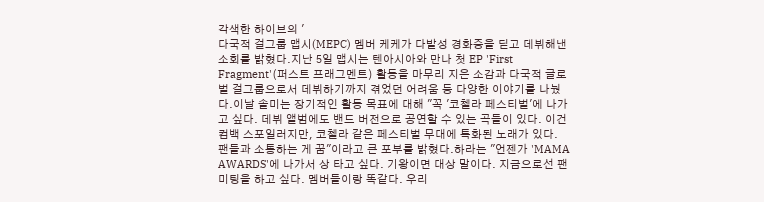각색한 하이브의 '
다국적 걸그룹 맵시(MEPC) 멤버 케케가 다발성 경화증을 딛고 데뷔해낸 소회를 밝혔다.지난 5일 맵시는 텐아시아와 만나 첫 EP 'First Fragment'(퍼스트 프래그멘트) 활동을 마무리 지은 소감과 다국적 글로벌 걸그룹으로서 데뷔하기까지 겪었던 어려움 등 다양한 이야기를 나눴다.이날 솔미는 장기적인 활동 목표에 대해 "꼭 '코첼라 페스티벌'에 나가고 싶다. 데뷔 앨범에도 밴드 버전으로 공연할 수 있는 곡들이 있다. 이건 컴백 스포일러지만, 코첼라 같은 페스티벌 무대에 특화된 노래가 있다. 팬들과 소통하는 게 꿈"이라고 큰 포부를 밝혔다.하라는 "언젠가 'MAMA AWARDS'에 나가서 상 타고 싶다. 기왕이면 대상 말이다. 지금으로선 팬 미팅을 하고 싶다. 멤버들이랑 똑같다. 우리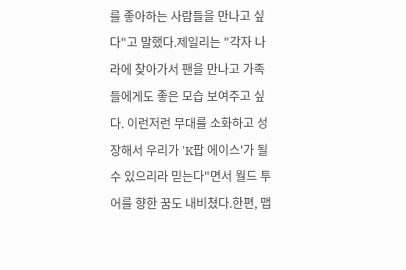를 좋아하는 사람들을 만나고 싶다"고 말했다.제일리는 "각자 나라에 찾아가서 팬을 만나고 가족들에게도 좋은 모습 보여주고 싶다. 이런저런 무대를 소화하고 성장해서 우리가 'K팝 에이스'가 될 수 있으리라 믿는다"면서 월드 투어를 향한 꿈도 내비쳤다.한편, 맵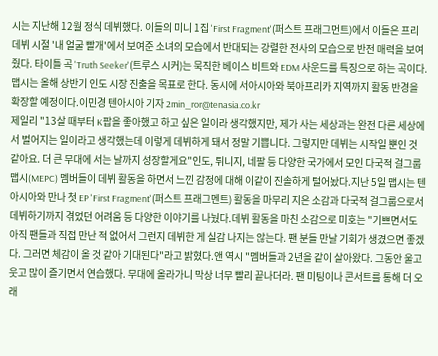시는 지난해 12월 정식 데뷔했다. 이들의 미니 1집 'First Fragment'(퍼스트 프래그먼트)에서 이들은 프리 데뷔 시절 '내 얼굴 빨개'에서 보여준 소녀의 모습에서 반대되는 강렬한 전사의 모습으로 반전 매력을 보여줬다. 타이틀 곡 'Truth Seeker'(트루스 시커)는 묵직한 베이스 비트와 EDM 사운드를 특징으로 하는 곡이다. 맵시는 올해 상반기 인도 시장 진출을 목표로 한다. 동시에 서아시아와 북아프리카 지역까지 활동 반경을 확장할 예정이다.이민경 텐아시아 기자 2min_ror@tenasia.co.kr
제일리 "13살 때부터 K팝을 좋아했고 하고 싶은 일이라 생각했지만, 제가 사는 세상과는 완전 다른 세상에서 벌어지는 일이라고 생각했는데 이렇게 데뷔하게 돼서 정말 기쁩니다. 그렇지만 데뷔는 시작일 뿐인 것 같아요. 더 큰 무대에 서는 날까지 성장할게요"인도, 튀니지, 네팔 등 다양한 국가에서 모인 다국적 걸그룹 맵시(MEPC) 멤버들이 데뷔 활동을 하면서 느낀 감정에 대해 이같이 진솔하게 털어놨다.지난 5일 맵시는 텐아시아와 만나 첫 EP 'First Fragment'(퍼스트 프래그멘트) 활동을 마무리 지은 소감과 다국적 걸그룹으로서 데뷔하기까지 겪었던 어려움 등 다양한 이야기를 나눴다.데뷔 활동을 마친 소감으로 미호는 "기쁘면서도 아직 팬들과 직접 만난 적 없어서 그런지 데뷔한 게 실감 나지는 않는다. 팬 분들 만날 기회가 생겼으면 좋겠다. 그러면 체감이 올 것 같아 기대된다"라고 밝혔다.앤 역시 "멤버들과 2년을 같이 살아왔다. 그동안 울고 웃고 많이 즐기면서 연습했다. 무대에 올라가니 막상 너무 빨리 끝나더라. 팬 미팅이나 콘서트를 통해 더 오래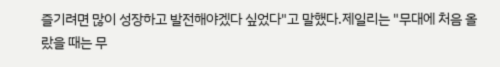즐기려면 많이 성장하고 발전해야겠다 싶었다"고 말했다.제일리는 "무대에 처음 올랐을 때는 무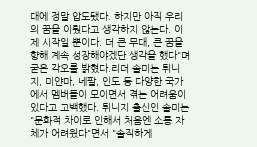대에 정말 압도됐다. 하지만 아직 우리의 꿈을 이뤘다고 생각하지 않는다. 이제 시작일 뿐이다. 더 큰 무대, 큰 꿈을 향해 계속 성장해야겠단 생각을 했다"며 굳은 각오를 밝혔다.리더 솔미는 튀니지, 미얀마, 네팔, 인도 등 다양한 국가에서 멤버들이 모이면서 겪는 어려움이 있다고 고백했다. 튀니지 출신인 솔미는 "문화적 차이로 인해서 처음엔 소통 자체가 어려웠다"면서 "솔직하게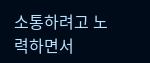소통하려고 노력하면서